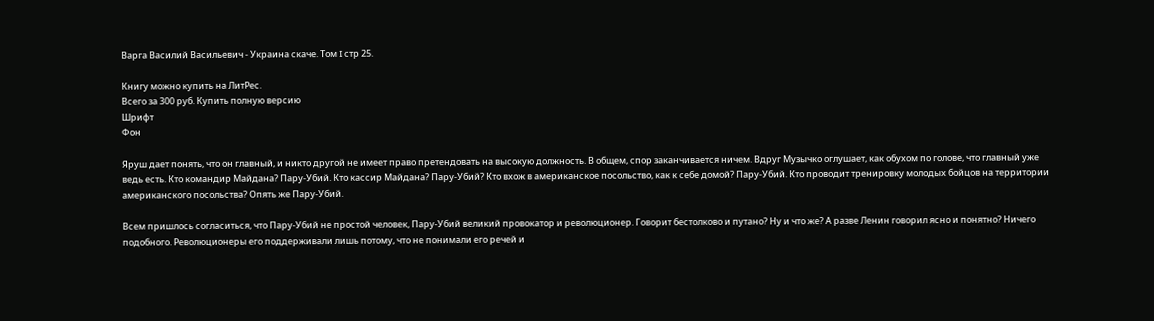Варга Василий Васильевич - Украина скаче. Том I стр 25.

Книгу можно купить на ЛитРес.
Всего за 300 руб. Купить полную версию
Шрифт
Фон

Яруш дает понять, что он главный, и никто другой не имеет право претендовать на высокую должность. В общем, спор заканчивается ничем. Вдруг Музычко оглушает, как обухом по голове, что главный уже ведь есть. Кто командир Майдана? Пару-Убий. Кто кассир Майдана? Пару-Убий? Кто вхож в американское посольство, как к себе домой? Пару-Убий. Кто проводит тренировку молодых бойцов на территории американского посольства? Опять же Пару-Убий.

Всем пришлось согласиться, что Пару-Убий не простой человек, Пару-Убий великий провокатор и революционер. Говорит бестолково и путано? Ну и что же? А разве Ленин говорил ясно и понятно? Ничего подобного. Революционеры его поддерживали лишь потому, что не понимали его речей и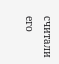считали его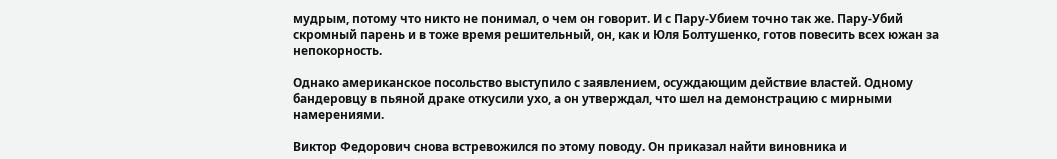мудрым, потому что никто не понимал, о чем он говорит. И с Пару-Убием точно так же. Пару-Убий скромный парень и в тоже время решительный, он, как и Юля Болтушенко, готов повесить всех южан за непокорность.

Однако американское посольство выступило с заявлением, осуждающим действие властей. Одному бандеровцу в пьяной драке откусили ухо, а он утверждал, что шел на демонстрацию с мирными намерениями.

Виктор Федорович снова встревожился по этому поводу. Он приказал найти виновника и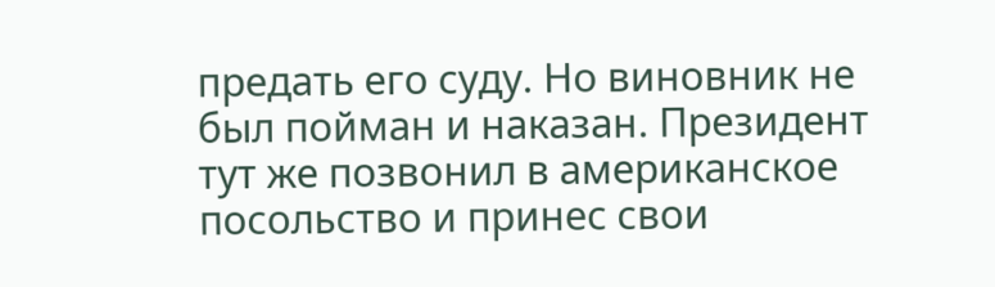предать его суду. Но виновник не был пойман и наказан. Президент тут же позвонил в американское посольство и принес свои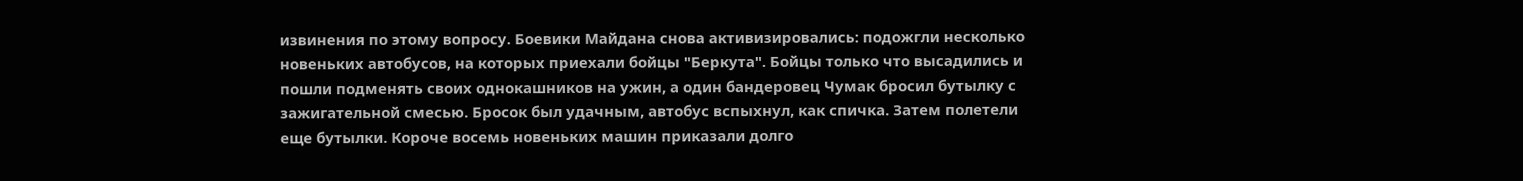извинения по этому вопросу. Боевики Майдана снова активизировались: подожгли несколько новеньких автобусов, на которых приехали бойцы "Беркута". Бойцы только что высадились и пошли подменять своих однокашников на ужин, а один бандеровец Чумак бросил бутылку с зажигательной смесью. Бросок был удачным, автобус вспыхнул, как спичка. Затем полетели еще бутылки. Короче восемь новеньких машин приказали долго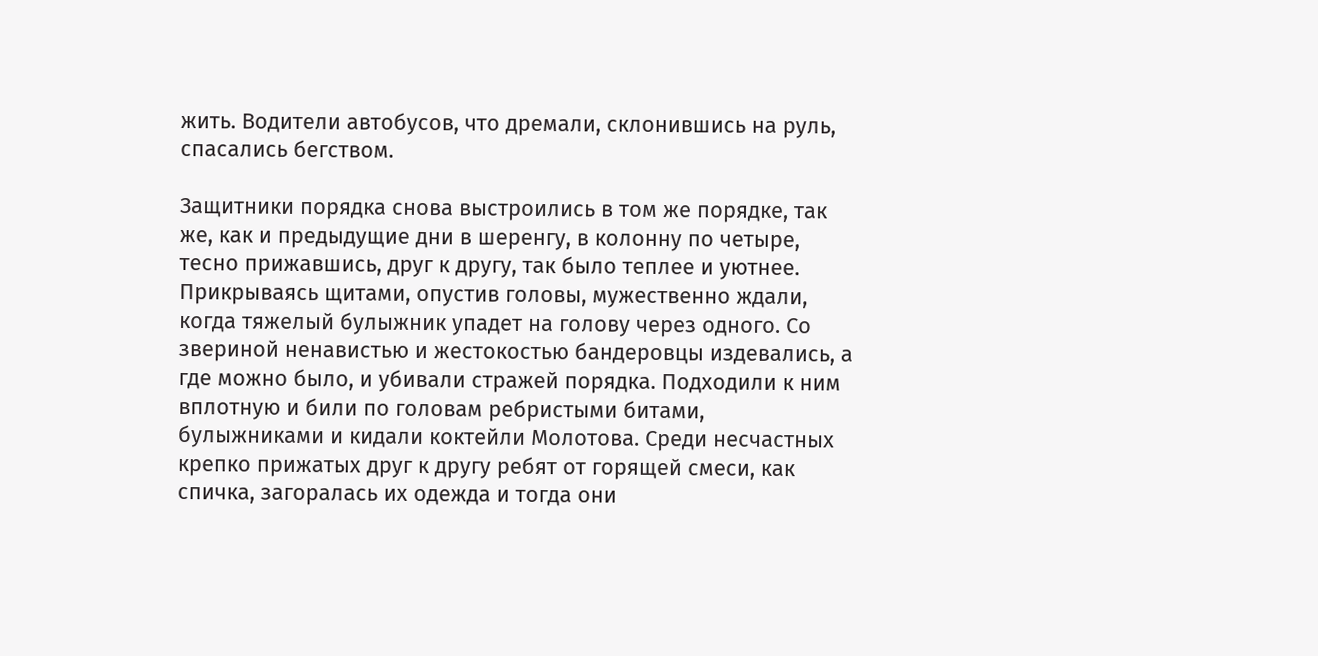жить. Водители автобусов, что дремали, склонившись на руль, спасались бегством.

Защитники порядка снова выстроились в том же порядке, так же, как и предыдущие дни в шеренгу, в колонну по четыре, тесно прижавшись, друг к другу, так было теплее и уютнее. Прикрываясь щитами, опустив головы, мужественно ждали, когда тяжелый булыжник упадет на голову через одного. Со звериной ненавистью и жестокостью бандеровцы издевались, а где можно было, и убивали стражей порядка. Подходили к ним вплотную и били по головам ребристыми битами, булыжниками и кидали коктейли Молотова. Среди несчастных крепко прижатых друг к другу ребят от горящей смеси, как спичка, загоралась их одежда и тогда они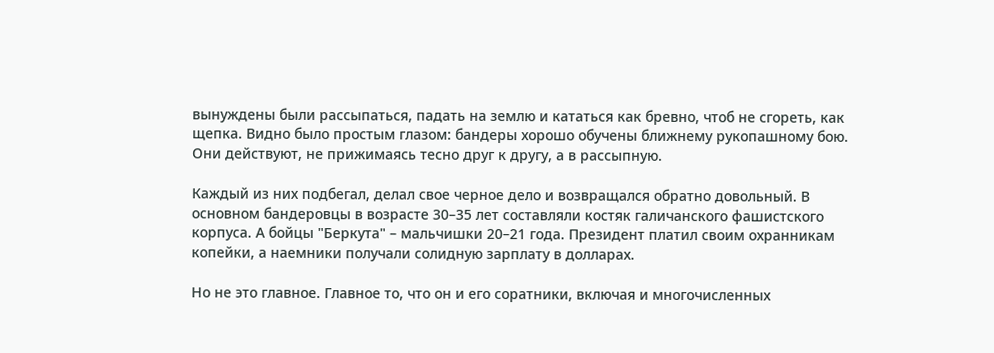вынуждены были рассыпаться, падать на землю и кататься как бревно, чтоб не сгореть, как щепка. Видно было простым глазом: бандеры хорошо обучены ближнему рукопашному бою. Они действуют, не прижимаясь тесно друг к другу, а в рассыпную.

Каждый из них подбегал, делал свое черное дело и возвращался обратно довольный. В основном бандеровцы в возрасте 30–35 лет составляли костяк галичанского фашистского корпуса. А бойцы "Беркута" – мальчишки 20–21 года. Президент платил своим охранникам копейки, а наемники получали солидную зарплату в долларах.

Но не это главное. Главное то, что он и его соратники, включая и многочисленных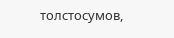толстосумов,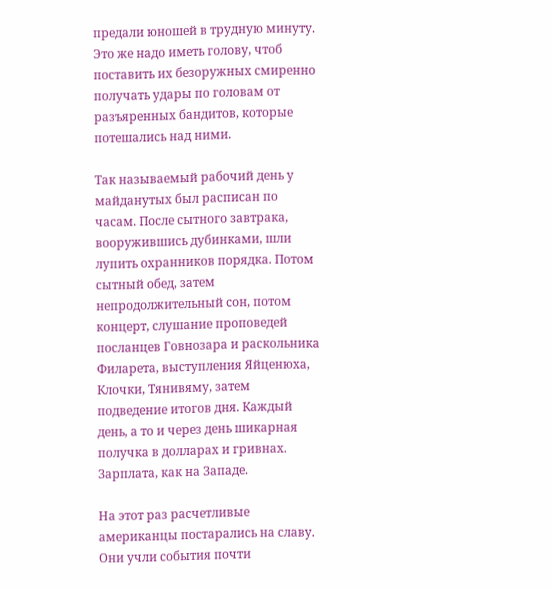предали юношей в трудную минуту. Это же надо иметь голову, чтоб поставить их безоружных смиренно получать удары по головам от разъяренных бандитов, которые потешались над ними.

Так называемый рабочий день у майданутых был расписан по часам. После сытного завтрака, вооружившись дубинками, шли лупить охранников порядка. Потом сытный обед, затем непродолжительный сон, потом концерт, слушание проповедей посланцев Говнозара и раскольника Филарета, выступления Яйценюха, Клочки, Тянивяму, затем подведение итогов дня. Каждый день, а то и через день шикарная получка в долларах и гривнах. Зарплата, как на Западе.

На этот раз расчетливые американцы постарались на славу. Они учли события почти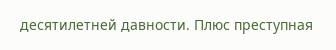десятилетней давности. Плюс преступная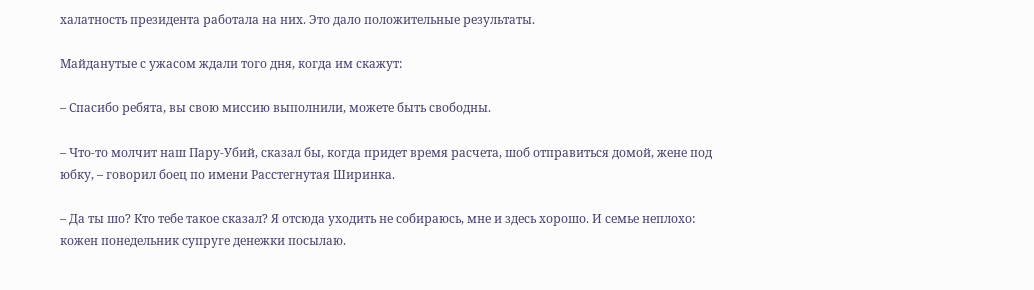халатность президента работала на них. Это дало положительные результаты.

Майданутые с ужасом ждали того дня, когда им скажут:

– Спасибо ребята, вы свою миссию выполнили, можете быть свободны.

– Что-то молчит наш Пару-Убий, сказал бы, когда придет время расчета, шоб отправиться домой, жене под юбку, – говорил боец по имени Расстегнутая Ширинка.

– Да ты шо? Кто тебе такое сказал? Я отсюда уходить не собираюсь, мне и здесь хорошо. И семье неплохо: кожен понедельник супруге денежки посылаю.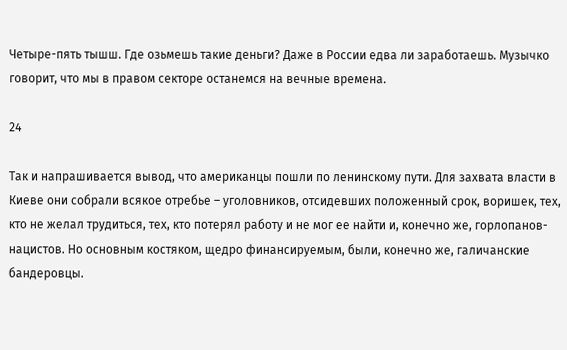Четыре-пять тышш. Где озьмешь такие деньги? Даже в России едва ли заработаешь. Музычко говорит, что мы в правом секторе останемся на вечные времена.

24

Так и напрашивается вывод, что американцы пошли по ленинскому пути. Для захвата власти в Киеве они собрали всякое отребье – уголовников, отсидевших положенный срок, воришек, тех, кто не желал трудиться, тех, кто потерял работу и не мог ее найти и, конечно же, горлопанов-нацистов. Но основным костяком, щедро финансируемым, были, конечно же, галичанские бандеровцы.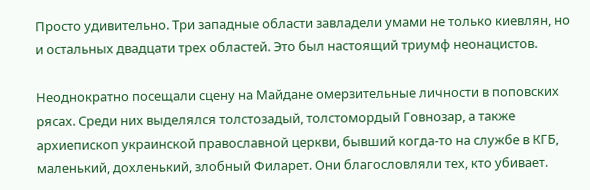Просто удивительно. Три западные области завладели умами не только киевлян, но и остальных двадцати трех областей. Это был настоящий триумф неонацистов.

Неоднократно посещали сцену на Майдане омерзительные личности в поповских рясах. Среди них выделялся толстозадый, толстомордый Говнозар, а также архиепископ украинской православной церкви, бывший когда-то на службе в КГБ, маленький, дохленький, злобный Филарет. Они благословляли тех, кто убивает.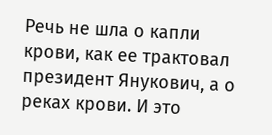Речь не шла о капли крови, как ее трактовал президент Янукович, а о реках крови. И это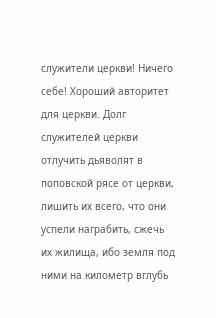служители церкви! Ничего себе! Хороший авторитет для церкви. Долг служителей церкви отлучить дьяволят в поповской рясе от церкви, лишить их всего, что они успели награбить, сжечь их жилища, ибо земля под ними на километр вглубь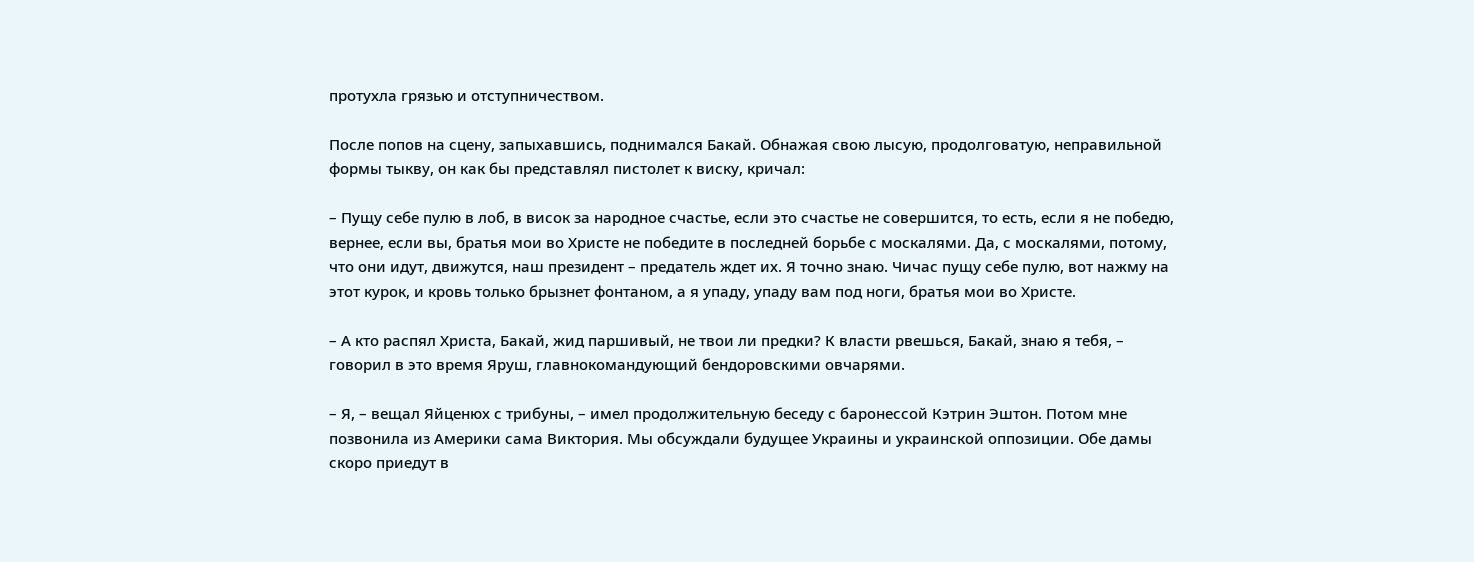протухла грязью и отступничеством.

После попов на сцену, запыхавшись, поднимался Бакай. Обнажая свою лысую, продолговатую, неправильной формы тыкву, он как бы представлял пистолет к виску, кричал:

– Пущу себе пулю в лоб, в висок за народное счастье, если это счастье не совершится, то есть, если я не победю, вернее, если вы, братья мои во Христе не победите в последней борьбе с москалями. Да, с москалями, потому, что они идут, движутся, наш президент – предатель ждет их. Я точно знаю. Чичас пущу себе пулю, вот нажму на этот курок, и кровь только брызнет фонтаном, а я упаду, упаду вам под ноги, братья мои во Христе.

– А кто распял Христа, Бакай, жид паршивый, не твои ли предки? К власти рвешься, Бакай, знаю я тебя, – говорил в это время Яруш, главнокомандующий бендоровскими овчарями.

– Я, – вещал Яйценюх с трибуны, – имел продолжительную беседу с баронессой Кэтрин Эштон. Потом мне позвонила из Америки сама Виктория. Мы обсуждали будущее Украины и украинской оппозиции. Обе дамы скоро приедут в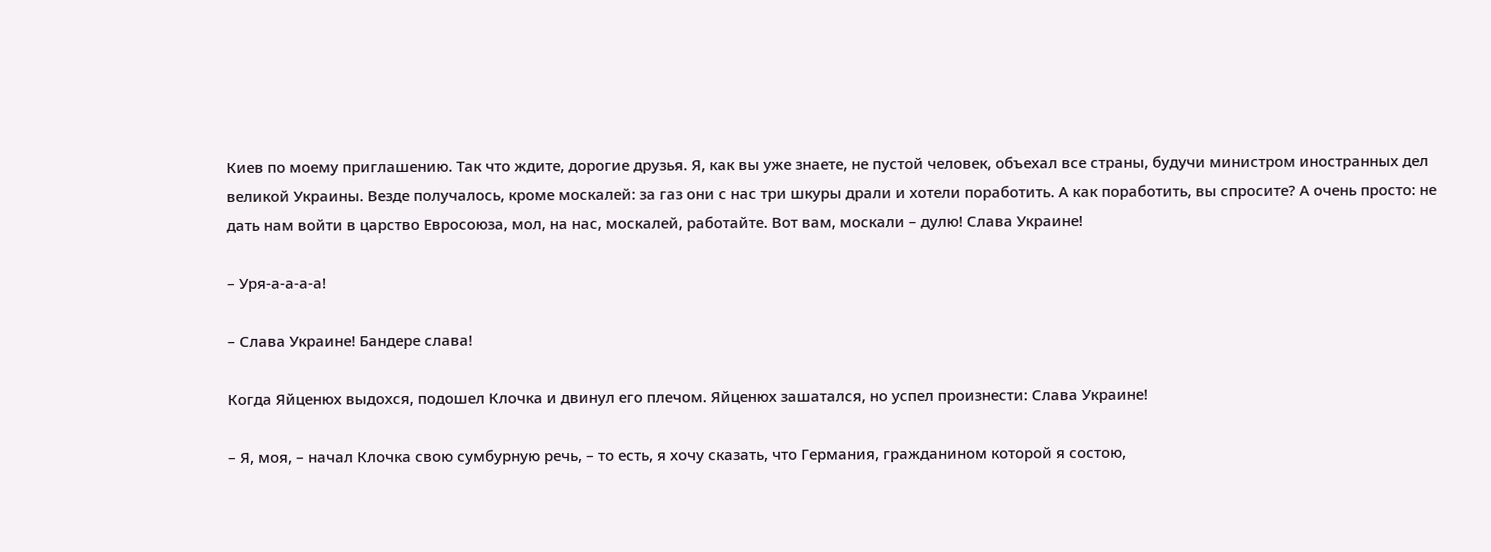Киев по моему приглашению. Так что ждите, дорогие друзья. Я, как вы уже знаете, не пустой человек, объехал все страны, будучи министром иностранных дел великой Украины. Везде получалось, кроме москалей: за газ они с нас три шкуры драли и хотели поработить. А как поработить, вы спросите? А очень просто: не дать нам войти в царство Евросоюза, мол, на нас, москалей, работайте. Вот вам, москали – дулю! Слава Украине!

– Уря-а-а-а-а!

– Слава Украине! Бандере слава!

Когда Яйценюх выдохся, подошел Клочка и двинул его плечом. Яйценюх зашатался, но успел произнести: Слава Украине!

– Я, моя, – начал Клочка свою сумбурную речь, – то есть, я хочу сказать, что Германия, гражданином которой я состою,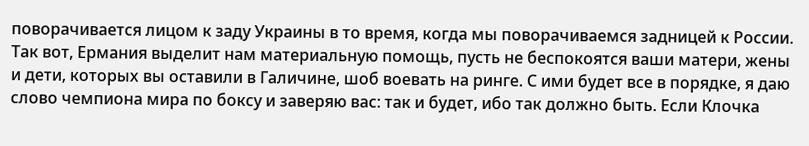поворачивается лицом к заду Украины в то время, когда мы поворачиваемся задницей к России. Так вот, Ермания выделит нам материальную помощь, пусть не беспокоятся ваши матери, жены и дети, которых вы оставили в Галичине, шоб воевать на ринге. С ими будет все в порядке, я даю слово чемпиона мира по боксу и заверяю вас: так и будет, ибо так должно быть. Если Клочка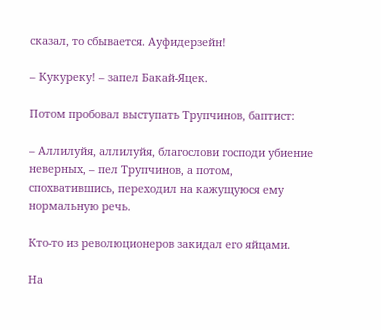сказал, то сбывается. Ауфидерзейн!

– Кукуреку! – запел Бакай-Яцек.

Потом пробовал выступать Трупчинов, баптист:

– Аллилуйя, аллилуйя, благослови господи убиение неверных, – пел Трупчинов, а потом, спохватившись, переходил на кажущуюся ему нормальную речь.

Кто-то из революционеров закидал его яйцами.

На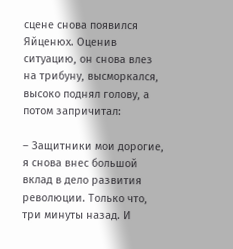сцене снова появился Яйценюх. Оценив ситуацию, он снова влез на трибуну, высморкался, высоко поднял голову, а потом запричитал:

– Защитники мои дорогие, я снова внес большой вклад в дело развития революции. Только что, три минуты назад. И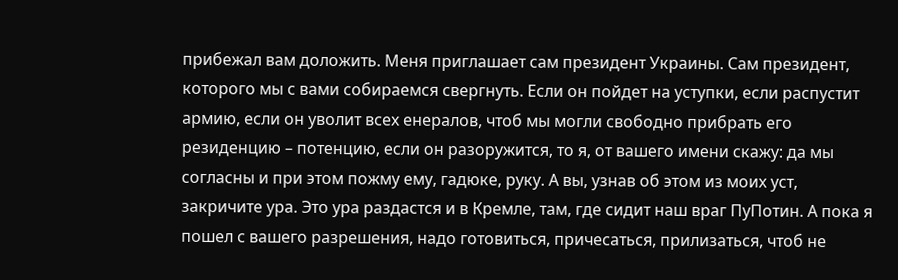прибежал вам доложить. Меня приглашает сам президент Украины. Сам президент, которого мы с вами собираемся свергнуть. Если он пойдет на уступки, если распустит армию, если он уволит всех енералов, чтоб мы могли свободно прибрать его резиденцию – потенцию, если он разоружится, то я, от вашего имени скажу: да мы согласны и при этом пожму ему, гадюке, руку. А вы, узнав об этом из моих уст, закричите ура. Это ура раздастся и в Кремле, там, где сидит наш враг ПуПотин. А пока я пошел с вашего разрешения, надо готовиться, причесаться, прилизаться, чтоб не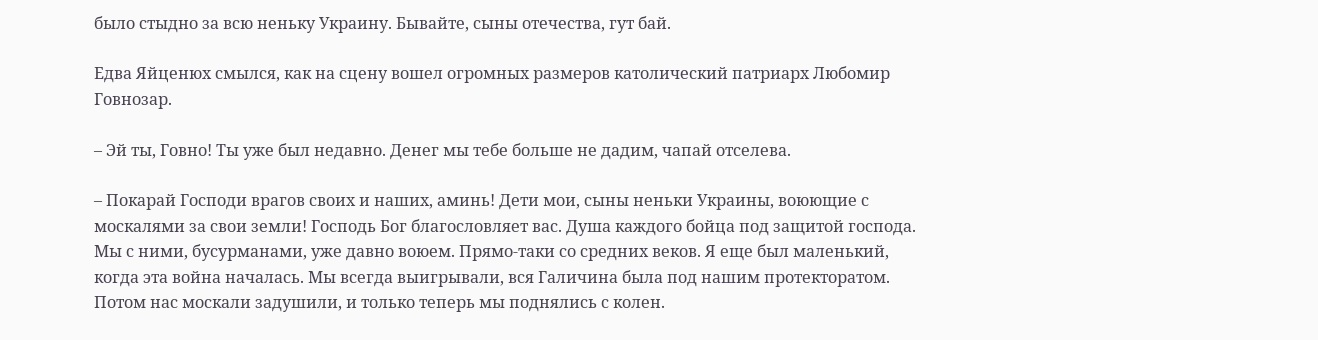было стыдно за всю неньку Украину. Бывайте, сыны отечества, гут бай.

Едва Яйценюх смылся, как на сцену вошел огромных размеров католический патриарх Любомир Говнозар.

– Эй ты, Говно! Ты уже был недавно. Денег мы тебе больше не дадим, чапай отселева.

– Покарай Господи врагов своих и наших, аминь! Дети мои, сыны неньки Украины, воюющие с москалями за свои земли! Господь Бог благословляет вас. Душа каждого бойца под защитой господа. Мы с ними, бусурманами, уже давно воюем. Прямо-таки со средних веков. Я еще был маленький, когда эта война началась. Мы всегда выигрывали, вся Галичина была под нашим протекторатом. Потом нас москали задушили, и только теперь мы поднялись с колен.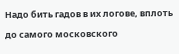Надо бить гадов в их логове, вплоть до самого московского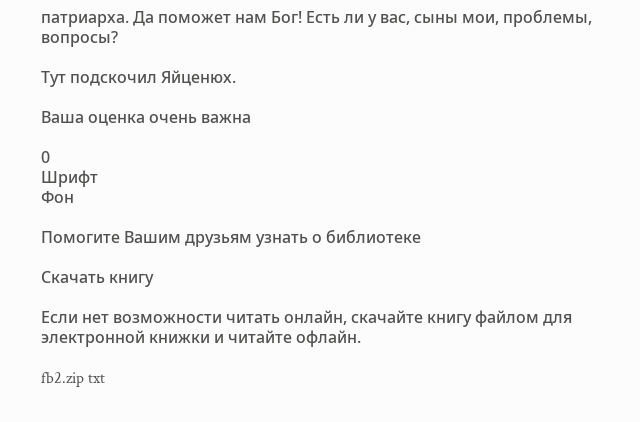патриарха. Да поможет нам Бог! Есть ли у вас, сыны мои, проблемы, вопросы?

Тут подскочил Яйценюх.

Ваша оценка очень важна

0
Шрифт
Фон

Помогите Вашим друзьям узнать о библиотеке

Скачать книгу

Если нет возможности читать онлайн, скачайте книгу файлом для электронной книжки и читайте офлайн.

fb2.zip txt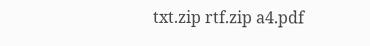txt.zip rtf.zip a4.pdf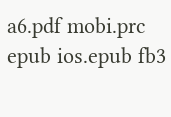a6.pdf mobi.prc epub ios.epub fb3